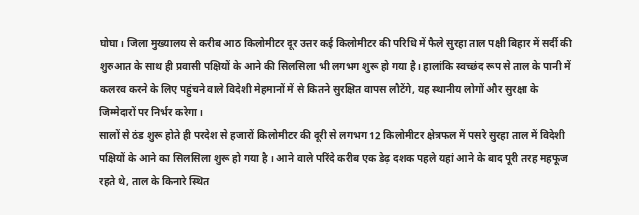घोघा। जिला मुख्यालय से करीब आठ किलोमीटर दूर उत्तर कई किलोमीटर की परिधि में फैले सुरहा ताल पक्षी बिहार में सर्दी की शुरुआत के साथ ही प्रवासी पक्षियों के आने की सिलसिला भी लगभग शुरू हो गया है। हालांकि स्वच्छंद रूप से ताल के पानी में कलरव करने के लिए पहुंचने वाले विदेशी मेहमानों में से कितने सुरक्षित वापस लौटेंगे, यह स्थानीय लोगों और सुरक्षा के जिम्मेदारों पर निर्भर करेगा।
सालों से ठंड शुरू होते ही परदेश से हजारों किलोमीटर की दूरी से लगभग 12 किलोमीटर क्षेत्रफल में पसरे सुरहा ताल में विदेशी पक्षियों के आने का सिलसिला शुरू हो गया है । आने वाले परिंदे करीब एक डेढ़ दशक पहले यहां आने के बाद पूरी तरह महफूज रहते थे, ताल के किनारे स्थित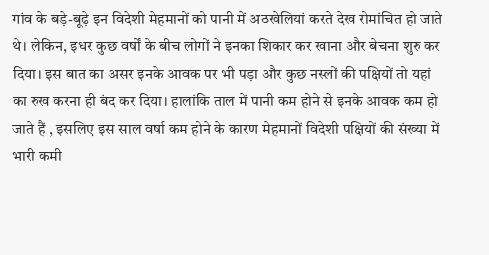गांव के बड़े-बूढ़े इन विदेशी मेहमानों को पानी में अठखेलियां करते देख रोमांचित हो जाते थे। लेकिन, इधर कुछ वर्षों के बीच लोगों ने इनका शिकार कर खाना और बेचना शुरु कर दिया। इस बात का असर इनके आवक पर भी पड़ा और कुछ नस्लों की पक्षियों तो यहां का रुख करना ही बंद कर दिया। हालांकि ताल में पानी कम होने से इनके आवक कम हो जाते हैं , इसलिए इस साल वर्षा कम होने के कारण मेहमानों विदेशी पक्षियों की संख्या में भारी कमी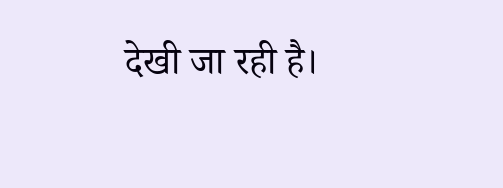देखी जा रही है।